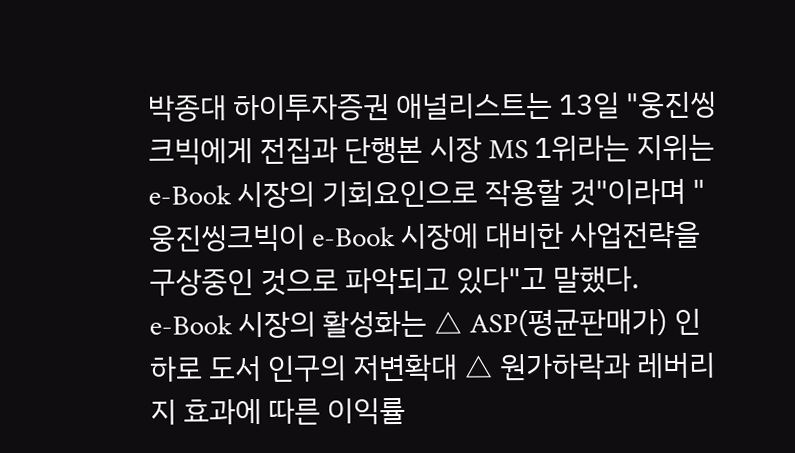박종대 하이투자증권 애널리스트는 13일 "웅진씽크빅에게 전집과 단행본 시장 MS 1위라는 지위는 e-Book 시장의 기회요인으로 작용할 것"이라며 "웅진씽크빅이 e-Book 시장에 대비한 사업전략을 구상중인 것으로 파악되고 있다"고 말했다.
e-Book 시장의 활성화는 △ ASP(평균판매가) 인하로 도서 인구의 저변확대 △ 원가하락과 레버리지 효과에 따른 이익률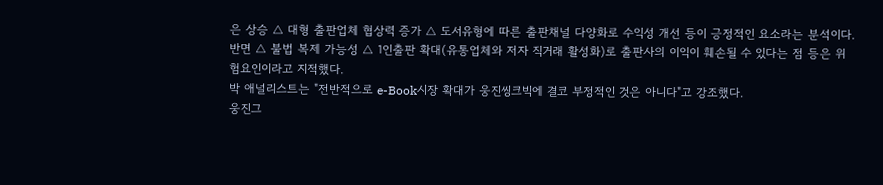은 상승 △ 대형 출판업체 협상력 증가 △ 도서유형에 따른 출판채널 다양화로 수익성 개선 등이 긍정적인 요소라는 분석이다.
반면 △ 불법 복제 가능성 △ 1인출판 확대(유통업체와 저자 직거래 활성화)로 출판사의 이익이 훼손될 수 있다는 점 등은 위험요인이라고 지적했다.
박 애널리스트는 "전반적으로 e-Book시장 확대가 웅진씽크빅에 결코 부정적인 것은 아니다"고 강조했다.
웅진그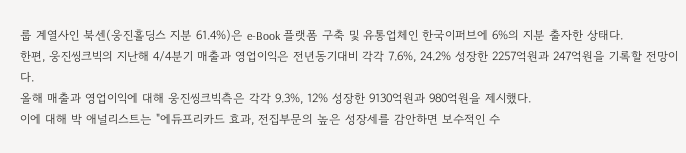룹 계열사인 북센(웅진홀딩스 지분 61.4%)은 e-Book 플랫폼 구축 및 유통업체인 한국이퍼브에 6%의 지분 출자한 상태다.
한편, 웅진씽크빅의 지난해 4/4분기 매출과 영업이익은 전년동기대비 각각 7.6%, 24.2% 성장한 2257억원과 247억원을 기록할 전망이다.
올해 매출과 영업이익에 대해 웅진씽크빅측은 각각 9.3%, 12% 성장한 9130억원과 980억원을 제시했다.
이에 대해 박 애널리스트는 "에듀프리카드 효과, 전집부문의 높은 성장세를 감안하면 보수적인 수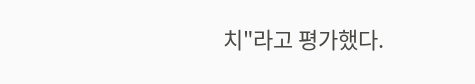치"라고 평가했다.